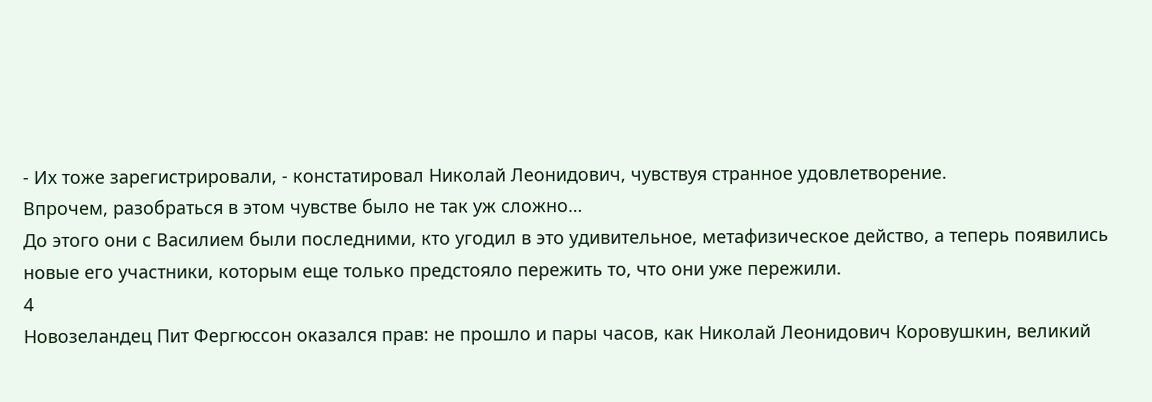- Их тоже зарегистрировали, - констатировал Николай Леонидович, чувствуя странное удовлетворение.
Впрочем, разобраться в этом чувстве было не так уж сложно…
До этого они с Василием были последними, кто угодил в это удивительное, метафизическое действо, а теперь появились новые его участники, которым еще только предстояло пережить то, что они уже пережили.
4
Новозеландец Пит Фергюссон оказался прав: не прошло и пары часов, как Николай Леонидович Коровушкин, великий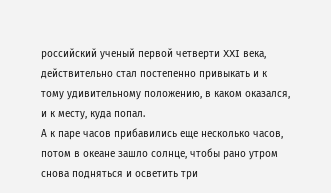российский ученый первой четверти XXI века, действительно стал постепенно привыкать и к тому удивительному положению, в каком оказался, и к месту, куда попал.
А к паре часов прибавились еще несколько часов, потом в океане зашло солнце, чтобы рано утром снова подняться и осветить три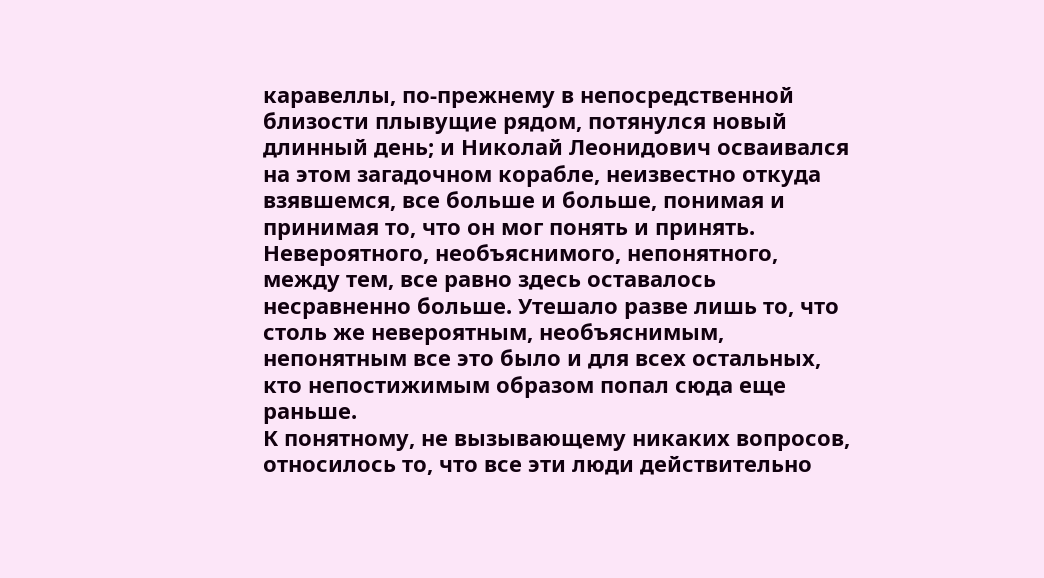каравеллы, по-прежнему в непосредственной близости плывущие рядом, потянулся новый длинный день; и Николай Леонидович осваивался на этом загадочном корабле, неизвестно откуда взявшемся, все больше и больше, понимая и принимая то, что он мог понять и принять.
Невероятного, необъяснимого, непонятного, между тем, все равно здесь оставалось несравненно больше. Утешало разве лишь то, что столь же невероятным, необъяснимым, непонятным все это было и для всех остальных, кто непостижимым образом попал сюда еще раньше.
К понятному, не вызывающему никаких вопросов, относилось то, что все эти люди действительно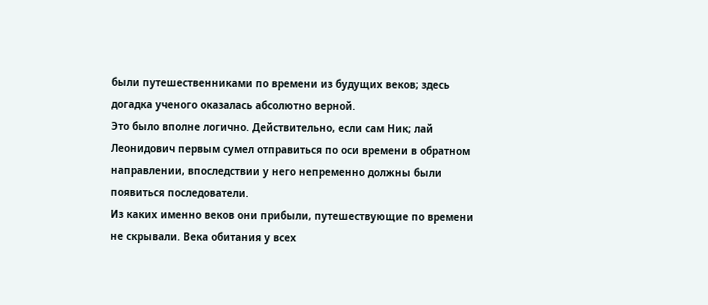были путешественниками по времени из будущих веков; здесь догадка ученого оказалась абсолютно верной.
Это было вполне логично. Действительно, если сам Ник; лай Леонидович первым сумел отправиться по оси времени в обратном направлении, впоследствии у него непременно должны были появиться последователи.
Из каких именно веков они прибыли, путешествующие по времени не скрывали. Века обитания у всех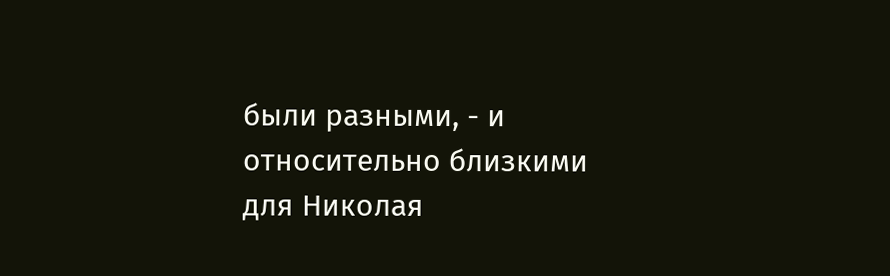были разными, - и относительно близкими для Николая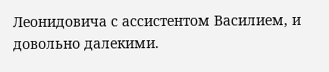Леонидовича с ассистентом Василием, и довольно далекими.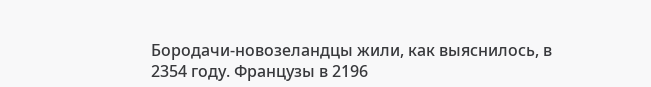Бородачи-новозеландцы жили, как выяснилось, в 2354 году. Французы в 2196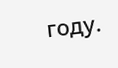году.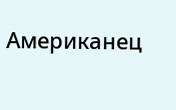Американец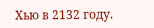Хью в 2132 году.